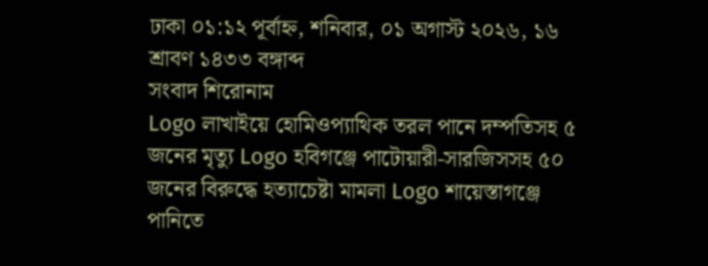ঢাকা ০১:১২ পূর্বাহ্ন, শনিবার, ০১ অগাস্ট ২০২৬, ১৬ শ্রাবণ ১৪৩৩ বঙ্গাব্দ
সংবাদ শিরোনাম
Logo লাখাইয়ে হোমিওপ্যাথিক তরল পানে দম্পতিসহ ৫ জনের মৃত্যু Logo হবিগঞ্জে পাটোয়ারী-সারজিসসহ ৫০ জনের বিরুদ্ধে হত্যাচেষ্টা মামলা Logo শায়েস্তাগঞ্জে পানিতে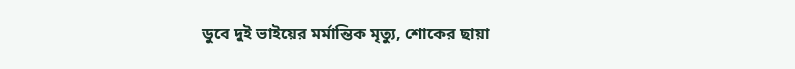ডুবে দুই ভাইয়ের মর্মান্তিক মৃত্যু, শোকের ছায়া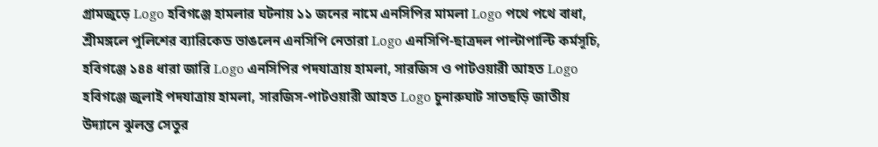গ্রামজুড়ে Logo হবিগঞ্জে হামলার ঘটনায় ১১ জনের নামে এনসিপির মামলা Logo পথে পথে বাধা, শ্রীমঙ্গলে পুলিশের ব্যারিকেড ভাঙলেন এনসিপি নেতারা Logo এনসিপি-ছাত্রদল পাল্টাপাল্টি কর্মসূচি, হবিগঞ্জে ১৪৪ ধারা জারি Logo এনসিপির পদযাত্রায় হামলা, সারজিস ও পাটওয়ারী আহত Logo হবিগঞ্জে জুলাই পদযাত্রায় হামলা, সারজিস-পাটওয়ারী আহত Logo চুনারুঘাট সাতছড়ি জাতীয় উদ্যানে ঝুলন্ত সেতুর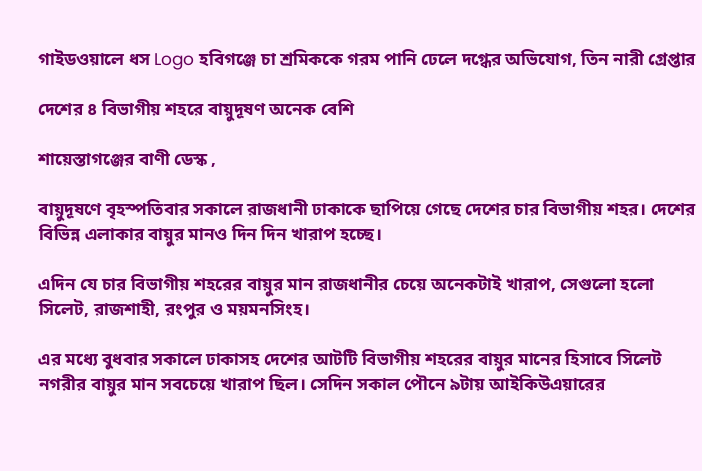গাইডওয়ালে ধস Logo হবিগঞ্জে চা শ্রমিককে গরম পানি ঢেলে দগ্ধের অভিযোগ, তিন নারী গ্রেপ্তার

দেশের ৪ বিভাগীয় শহরে বায়ুদূষণ অনেক বেশি

শায়েস্তাগঞ্জের বাণী ডেস্ক ,

বায়ুদূষণে বৃহস্পতিবার সকালে রাজধানী ঢাকাকে ছাপিয়ে গেছে দেশের চার বিভাগীয় শহর। দেশের বিভিন্ন এলাকার বায়ুর মানও দিন দিন খারাপ হচ্ছে।

এদিন যে চার বিভাগীয় শহরের বায়ুর মান রাজধানীর চেয়ে অনেকটাই খারাপ, সেগুলো হলো সিলেট, রাজশাহী, রংপুর ও ময়মনসিংহ।

এর মধ্যে বুধবার সকালে ঢাকাসহ দেশের আটটি বিভাগীয় শহরের বায়ুর মানের হিসাবে সিলেট নগরীর বায়ুর মান সবচেয়ে খারাপ ছিল। সেদিন সকাল পৌনে ৯টায় আইকিউএয়ারের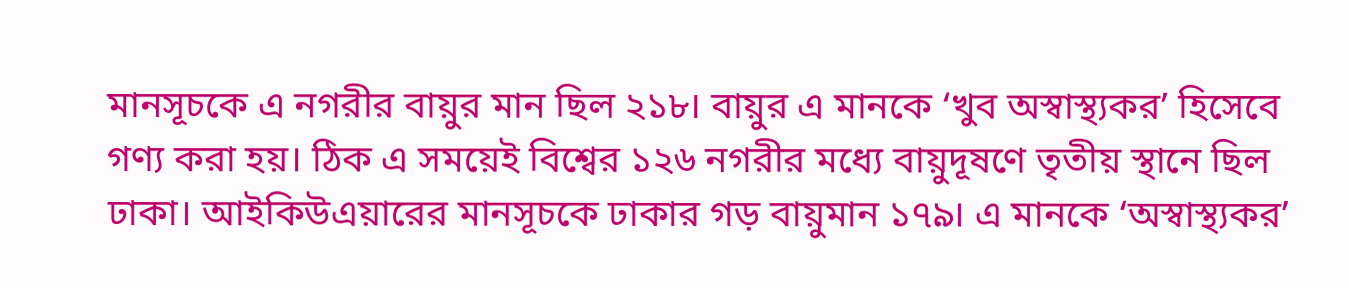মানসূচকে এ নগরীর বায়ুর মান ছিল ২১৮। বায়ুর এ মানকে ‘খুব অস্বাস্থ্যকর’ হিসেবে গণ্য করা হয়। ঠিক এ সময়েই বিশ্বের ১২৬ নগরীর মধ্যে বায়ুদূষণে তৃতীয় স্থানে ছিল ঢাকা। আইকিউএয়ারের মানসূচকে ঢাকার গড় বায়ুমান ১৭৯। এ মানকে ‘অস্বাস্থ্যকর’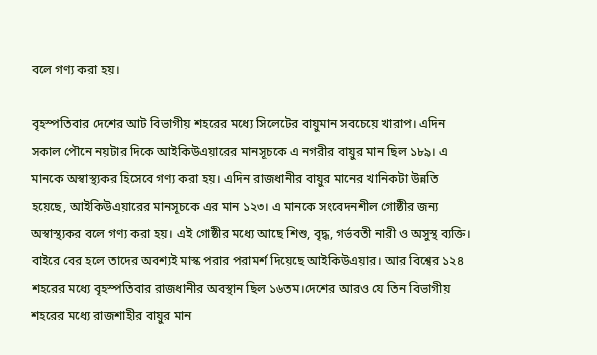বলে গণ্য করা হয়।

বৃহস্পতিবার দেশের আট বিভাগীয় শহরের মধ্যে সিলেটের বায়ুমান সবচেয়ে খারাপ। এদিন সকাল পৌনে নয়টার দিকে আইকিউএয়ারের মানসূচকে এ নগরীর বায়ুর মান ছিল ১৮৯। এ মানকে অস্বাস্থ্যকর হিসেবে গণ্য করা হয়। এদিন রাজধানীর বায়ুর মানের খানিকটা উন্নতি হয়েছে, আইকিউএয়ারের মানসূচকে এর মান ১২৩। এ মানকে সংবেদনশীল গোষ্ঠীর জন্য অস্বাস্থ্যকর বলে গণ্য করা হয়। এই গোষ্ঠীর মধ্যে আছে শিশু, বৃদ্ধ, গর্ভবতী নারী ও অসুস্থ ব্যক্তি। বাইরে বের হলে তাদের অবশ্যই মাস্ক পরার পরামর্শ দিয়েছে আইকিউএয়ার। আর বিশ্বের ১২৪ শহরের মধ্যে বৃহস্পতিবার রাজধানীর অবস্থান ছিল ১৬তম।দেশের আরও যে তিন বিভাগীয় শহরের মধ্যে রাজশাহীর বায়ুর মান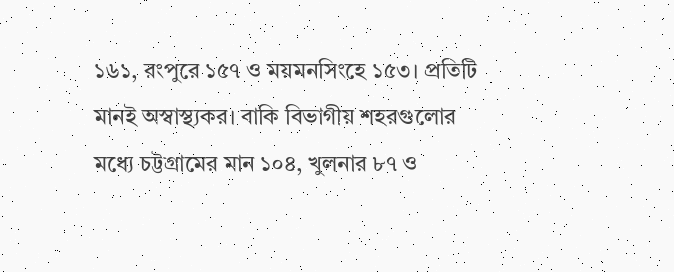১৬১, রংপুরে ১৫৭ ও ময়মনসিংহে ১৫৩। প্রতিটি মানই অস্বাস্থ্যকর। বাকি বিভাগীয় শহরগুলোর মধ্যে চট্টগ্রামের মান ১০৪, খুলনার ৮৭ ও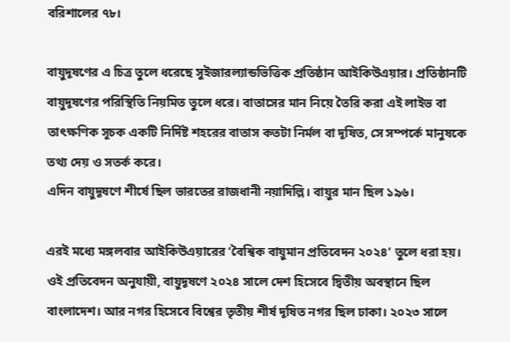বরিশালের ৭৮।

বায়ুদূষণের এ চিত্র তুলে ধরেছে সুইজারল্যান্ডভিত্তিক প্রতিষ্ঠান আইকিউএয়ার। প্রতিষ্ঠানটি বায়ুদূষণের পরিস্থিতি নিয়মিত তুলে ধরে। বাতাসের মান নিয়ে তৈরি করা এই লাইভ বা তাৎক্ষণিক সূচক একটি নির্দিষ্ট শহরের বাতাস কতটা নির্মল বা দূষিত, সে সম্পর্কে মানুষকে তথ্য দেয় ও সতর্ক করে।
এদিন বায়ুদূষণে শীর্ষে ছিল ভারতের রাজধানী নয়াদিল্লি। বায়ুর মান ছিল ১৯৬।

এরই মধ্যে মঙ্গলবার আইকিউএয়ারের ‘বৈশ্বিক বায়ুমান প্রতিবেদন ২০২৪’ তুলে ধরা হয়। ওই প্রতিবেদন অনুযায়ী, বায়ুদূষণে ২০২৪ সালে দেশ হিসেবে দ্বিতীয় অবস্থানে ছিল বাংলাদেশ। আর নগর হিসেবে বিশ্বের তৃতীয় শীর্ষ দূষিত নগর ছিল ঢাকা। ২০২৩ সালে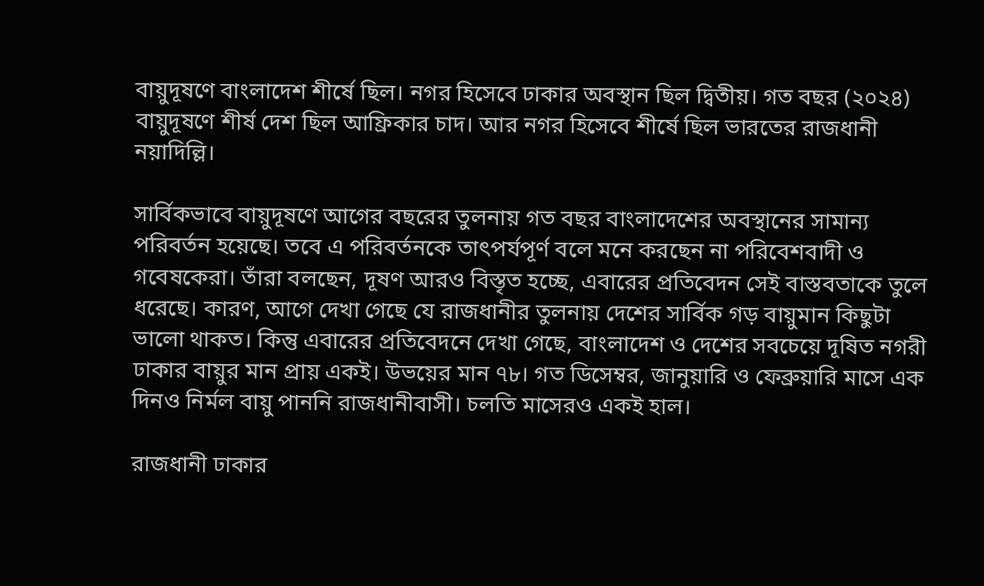বায়ুদূষণে বাংলাদেশ শীর্ষে ছিল। নগর হিসেবে ঢাকার অবস্থান ছিল দ্বিতীয়। গত বছর (২০২৪) বায়ুদূষণে শীর্ষ দেশ ছিল আফ্রিকার চাদ। আর নগর হিসেবে শীর্ষে ছিল ভারতের রাজধানী নয়াদিল্লি।

সার্বিকভাবে বায়ুদূষণে আগের বছরের তুলনায় গত বছর বাংলাদেশের অবস্থানের সামান্য পরিবর্তন হয়েছে। তবে এ পরিবর্তনকে তাৎপর্যপূর্ণ বলে মনে করছেন না পরিবেশবাদী ও গবেষকেরা। তাঁরা বলছেন, দূষণ আরও বিস্তৃত হচ্ছে, এবারের প্রতিবেদন সেই বাস্তবতাকে তুলে ধরেছে। কারণ, আগে দেখা গেছে যে রাজধানীর তুলনায় দেশের সার্বিক গড় বায়ুমান কিছুটা ভালো থাকত। কিন্তু এবারের প্রতিবেদনে দেখা গেছে, বাংলাদেশ ও দেশের সবচেয়ে দূষিত নগরী ঢাকার বায়ুর মান প্রায় একই। উভয়ের মান ৭৮। গত ডিসেম্বর, জানুয়ারি ও ফেব্রুয়ারি মাসে এক দিনও নির্মল বায়ু পাননি রাজধানীবাসী। চলতি মাসেরও একই হাল।

রাজধানী ঢাকার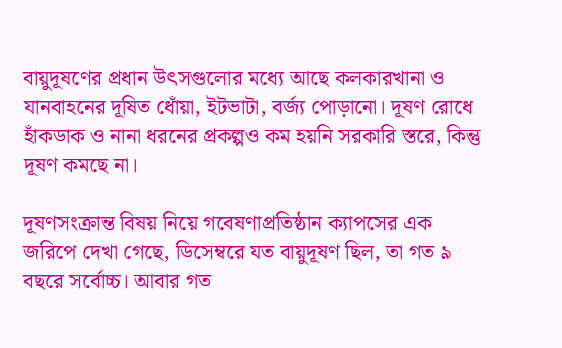বায়ুদূষণের প্রধান উৎসগুলোর মধ্যে আছে কলকারখানা ও যানবাহনের দূষিত ধোঁয়া, ইটভাটা, বর্জ্য পোড়ানো। দূষণ রোধে হাঁকডাক ও নানা ধরনের প্রকল্পও কম হয়নি সরকারি স্তরে, কিন্তু দূষণ কমছে না।

দূষণসংক্রান্ত বিষয় নিয়ে গবেষণাপ্রতিষ্ঠান ক্যাপসের এক জরিপে দেখা গেছে, ডিসেম্বরে যত বায়ুদূষণ ছিল, তা গত ৯ বছরে সর্বোচ্চ। আবার গত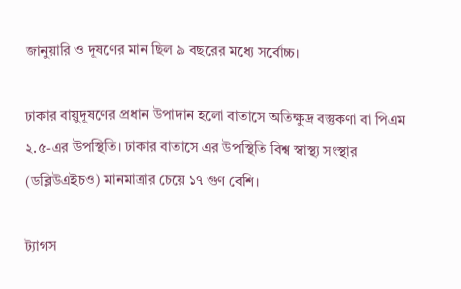জানুয়ারি ও দূষণের মান ছিল ৯ বছরের মধ্যে সর্বোচ্চ।

ঢাকার বায়ুদূষণের প্রধান উপাদান হলো বাতাসে অতিক্ষুদ্র বস্তুকণা বা পিএম ২.৫-এর উপস্থিতি। ঢাকার বাতাসে এর উপস্থিতি বিশ্ব স্বাস্থ্য সংস্থার (ডব্লিউএইচও) মানমাত্রার চেয়ে ১৭ গুণ বেশি।

ট্যাগস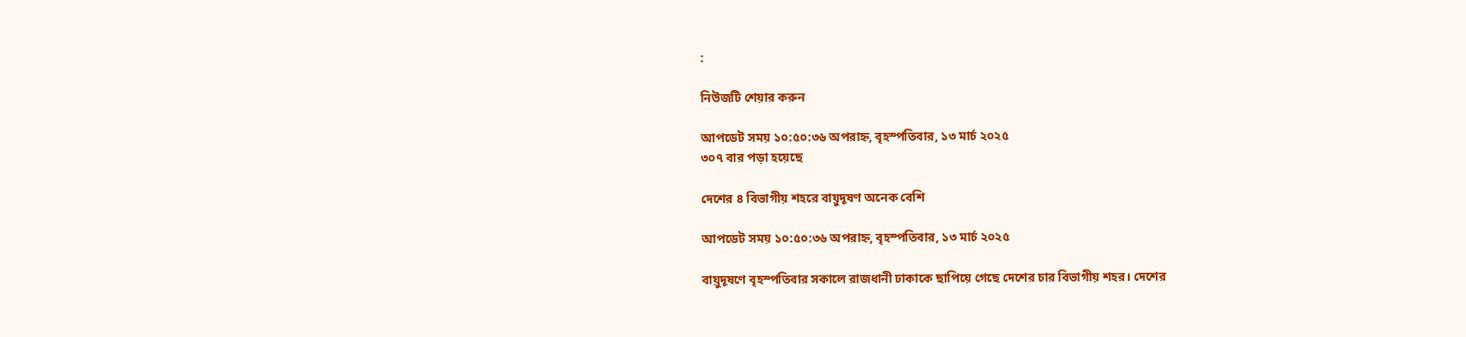:

নিউজটি শেয়ার করুন

আপডেট সময় ১০:৫০:৩৬ অপরাহ্ন, বৃহস্পতিবার, ১৩ মার্চ ২০২৫
৩০৭ বার পড়া হয়েছে

দেশের ৪ বিভাগীয় শহরে বায়ুদূষণ অনেক বেশি

আপডেট সময় ১০:৫০:৩৬ অপরাহ্ন, বৃহস্পতিবার, ১৩ মার্চ ২০২৫

বায়ুদূষণে বৃহস্পতিবার সকালে রাজধানী ঢাকাকে ছাপিয়ে গেছে দেশের চার বিভাগীয় শহর। দেশের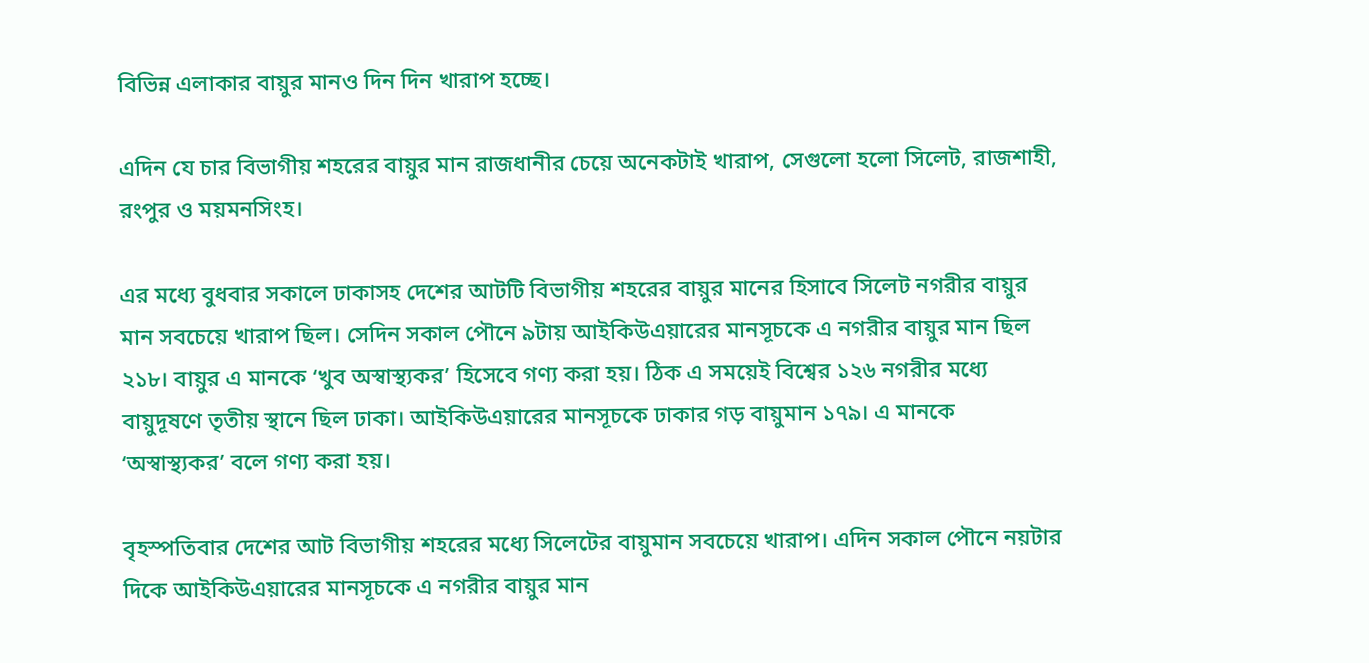বিভিন্ন এলাকার বায়ুর মানও দিন দিন খারাপ হচ্ছে।

এদিন যে চার বিভাগীয় শহরের বায়ুর মান রাজধানীর চেয়ে অনেকটাই খারাপ, সেগুলো হলো সিলেট, রাজশাহী, রংপুর ও ময়মনসিংহ।

এর মধ্যে বুধবার সকালে ঢাকাসহ দেশের আটটি বিভাগীয় শহরের বায়ুর মানের হিসাবে সিলেট নগরীর বায়ুর মান সবচেয়ে খারাপ ছিল। সেদিন সকাল পৌনে ৯টায় আইকিউএয়ারের মানসূচকে এ নগরীর বায়ুর মান ছিল ২১৮। বায়ুর এ মানকে ‘খুব অস্বাস্থ্যকর’ হিসেবে গণ্য করা হয়। ঠিক এ সময়েই বিশ্বের ১২৬ নগরীর মধ্যে বায়ুদূষণে তৃতীয় স্থানে ছিল ঢাকা। আইকিউএয়ারের মানসূচকে ঢাকার গড় বায়ুমান ১৭৯। এ মানকে ‘অস্বাস্থ্যকর’ বলে গণ্য করা হয়।

বৃহস্পতিবার দেশের আট বিভাগীয় শহরের মধ্যে সিলেটের বায়ুমান সবচেয়ে খারাপ। এদিন সকাল পৌনে নয়টার দিকে আইকিউএয়ারের মানসূচকে এ নগরীর বায়ুর মান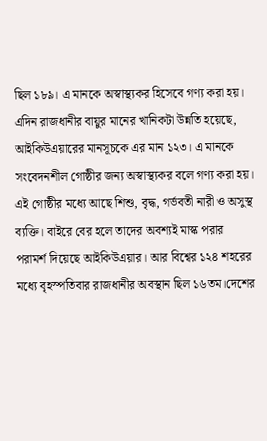ছিল ১৮৯। এ মানকে অস্বাস্থ্যকর হিসেবে গণ্য করা হয়। এদিন রাজধানীর বায়ুর মানের খানিকটা উন্নতি হয়েছে, আইকিউএয়ারের মানসূচকে এর মান ১২৩। এ মানকে সংবেদনশীল গোষ্ঠীর জন্য অস্বাস্থ্যকর বলে গণ্য করা হয়। এই গোষ্ঠীর মধ্যে আছে শিশু, বৃদ্ধ, গর্ভবতী নারী ও অসুস্থ ব্যক্তি। বাইরে বের হলে তাদের অবশ্যই মাস্ক পরার পরামর্শ দিয়েছে আইকিউএয়ার। আর বিশ্বের ১২৪ শহরের মধ্যে বৃহস্পতিবার রাজধানীর অবস্থান ছিল ১৬তম।দেশের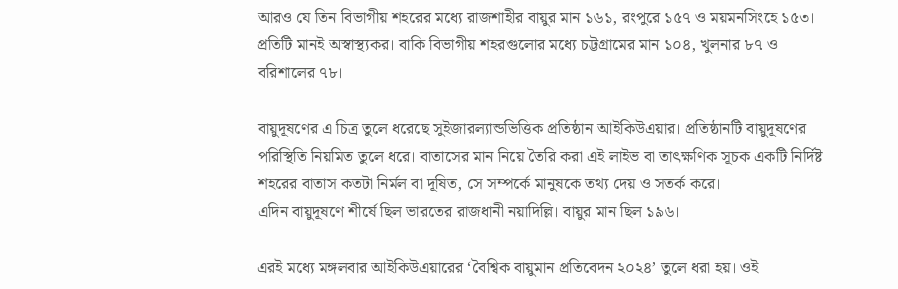আরও যে তিন বিভাগীয় শহরের মধ্যে রাজশাহীর বায়ুর মান ১৬১, রংপুরে ১৫৭ ও ময়মনসিংহে ১৫৩। প্রতিটি মানই অস্বাস্থ্যকর। বাকি বিভাগীয় শহরগুলোর মধ্যে চট্টগ্রামের মান ১০৪, খুলনার ৮৭ ও বরিশালের ৭৮।

বায়ুদূষণের এ চিত্র তুলে ধরেছে সুইজারল্যান্ডভিত্তিক প্রতিষ্ঠান আইকিউএয়ার। প্রতিষ্ঠানটি বায়ুদূষণের পরিস্থিতি নিয়মিত তুলে ধরে। বাতাসের মান নিয়ে তৈরি করা এই লাইভ বা তাৎক্ষণিক সূচক একটি নির্দিষ্ট শহরের বাতাস কতটা নির্মল বা দূষিত, সে সম্পর্কে মানুষকে তথ্য দেয় ও সতর্ক করে।
এদিন বায়ুদূষণে শীর্ষে ছিল ভারতের রাজধানী নয়াদিল্লি। বায়ুর মান ছিল ১৯৬।

এরই মধ্যে মঙ্গলবার আইকিউএয়ারের ‘বৈশ্বিক বায়ুমান প্রতিবেদন ২০২৪’ তুলে ধরা হয়। ওই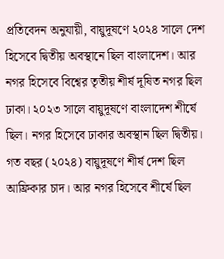প্রতিবেদন অনুযায়ী, বায়ুদূষণে ২০২৪ সালে দেশ হিসেবে দ্বিতীয় অবস্থানে ছিল বাংলাদেশ। আর নগর হিসেবে বিশ্বের তৃতীয় শীর্ষ দূষিত নগর ছিল ঢাকা। ২০২৩ সালে বায়ুদূষণে বাংলাদেশ শীর্ষে ছিল। নগর হিসেবে ঢাকার অবস্থান ছিল দ্বিতীয়। গত বছর (২০২৪) বায়ুদূষণে শীর্ষ দেশ ছিল আফ্রিকার চাদ। আর নগর হিসেবে শীর্ষে ছিল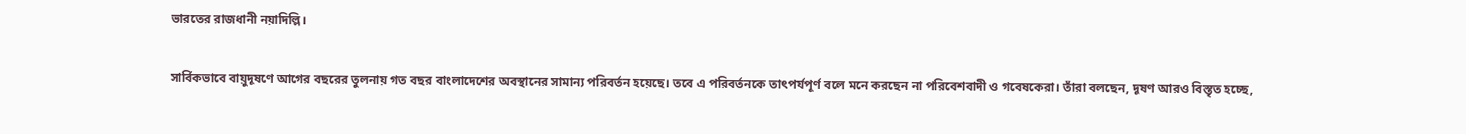ভারতের রাজধানী নয়াদিল্লি।

সার্বিকভাবে বায়ুদূষণে আগের বছরের তুলনায় গত বছর বাংলাদেশের অবস্থানের সামান্য পরিবর্তন হয়েছে। তবে এ পরিবর্তনকে তাৎপর্যপূর্ণ বলে মনে করছেন না পরিবেশবাদী ও গবেষকেরা। তাঁরা বলছেন, দূষণ আরও বিস্তৃত হচ্ছে,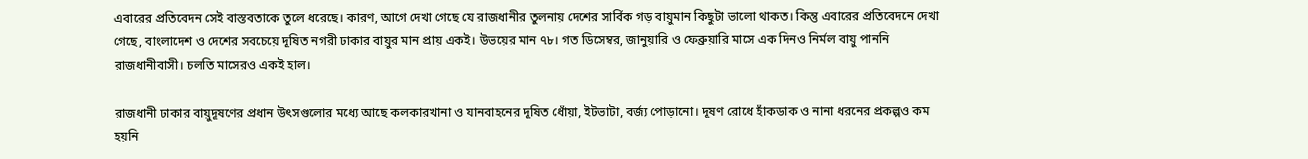এবারের প্রতিবেদন সেই বাস্তবতাকে তুলে ধরেছে। কারণ, আগে দেখা গেছে যে রাজধানীর তুলনায় দেশের সার্বিক গড় বায়ুমান কিছুটা ভালো থাকত। কিন্তু এবারের প্রতিবেদনে দেখা গেছে, বাংলাদেশ ও দেশের সবচেয়ে দূষিত নগরী ঢাকার বায়ুর মান প্রায় একই। উভয়ের মান ৭৮। গত ডিসেম্বর, জানুয়ারি ও ফেব্রুয়ারি মাসে এক দিনও নির্মল বায়ু পাননি রাজধানীবাসী। চলতি মাসেরও একই হাল।

রাজধানী ঢাকার বায়ুদূষণের প্রধান উৎসগুলোর মধ্যে আছে কলকারখানা ও যানবাহনের দূষিত ধোঁয়া, ইটভাটা, বর্জ্য পোড়ানো। দূষণ রোধে হাঁকডাক ও নানা ধরনের প্রকল্পও কম হয়নি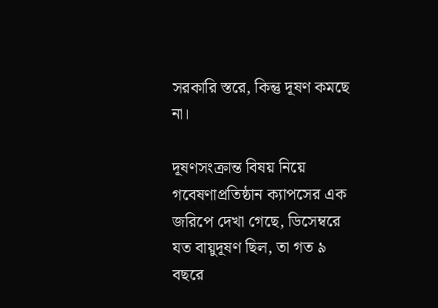সরকারি স্তরে, কিন্তু দূষণ কমছে না।

দূষণসংক্রান্ত বিষয় নিয়ে গবেষণাপ্রতিষ্ঠান ক্যাপসের এক জরিপে দেখা গেছে, ডিসেম্বরে যত বায়ুদূষণ ছিল, তা গত ৯ বছরে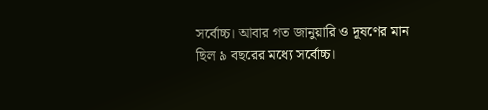সর্বোচ্চ। আবার গত জানুয়ারি ও দূষণের মান ছিল ৯ বছরের মধ্যে সর্বোচ্চ।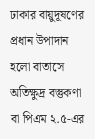ঢাকার বায়ুদূষণের প্রধান উপাদান হলো বাতাসে অতিক্ষুদ্র বস্তুকণা বা পিএম ২.৫-এর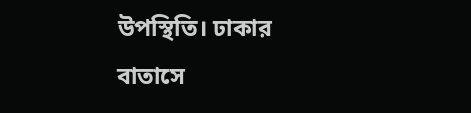উপস্থিতি। ঢাকার বাতাসে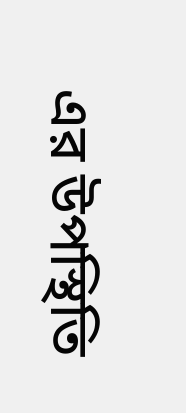এর উপস্থিতি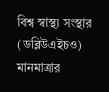বিশ্ব স্বাস্থ্য সংস্থার (ডব্লিউএইচও) মানমাত্রার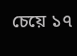চেয়ে ১৭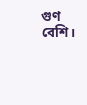গুণ বেশি।